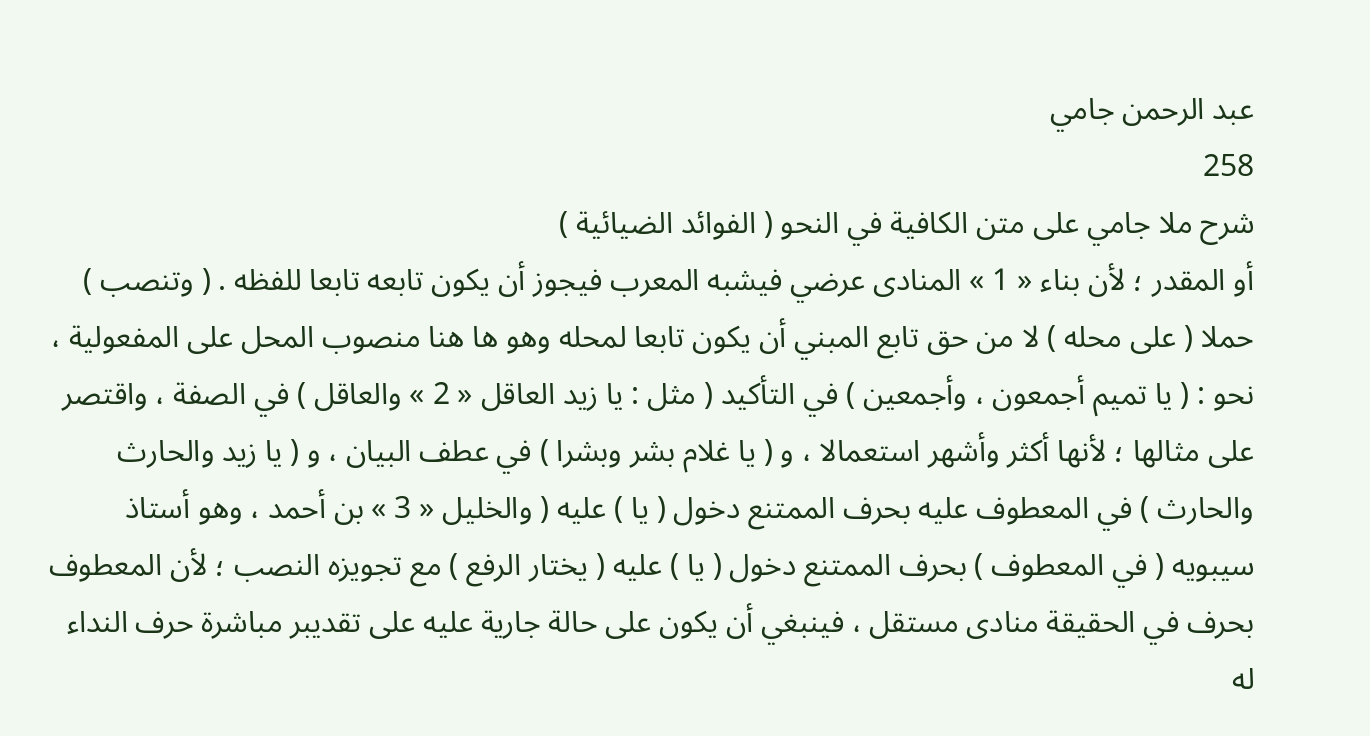عبد الرحمن جامي
258
شرح ملا جامي على متن الكافية في النحو ( الفوائد الضيائية )
أو المقدر ؛ لأن بناء « 1 » المنادى عرضي فيشبه المعرب فيجوز أن يكون تابعه تابعا للفظه . ( وتنصب ) حملا ( على محله ) لا من حق تابع المبني أن يكون تابعا لمحله وهو ها هنا منصوب المحل على المفعولية ، نحو : ( يا تميم أجمعون ، وأجمعين ) في التأكيد ( مثل : يا زيد العاقل « 2 » والعاقل ) في الصفة ، واقتصر على مثالها ؛ لأنها أكثر وأشهر استعمالا ، و ( يا غلام بشر وبشرا ) في عطف البيان ، و ( يا زيد والحارث والحارث ) في المعطوف عليه بحرف الممتنع دخول ( يا ) عليه ( والخليل « 3 » بن أحمد ، وهو أستاذ سيبويه ( في المعطوف ) بحرف الممتنع دخول ( يا ) عليه ( يختار الرفع ) مع تجويزه النصب ؛ لأن المعطوف بحرف في الحقيقة منادى مستقل ، فينبغي أن يكون على حالة جارية عليه على تقديبر مباشرة حرف النداء له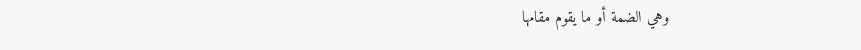وهي الضمة أو ما يقوم مقامها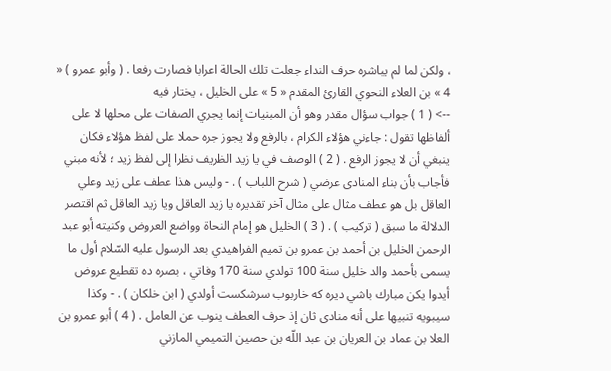، ولكن لما لم يباشره حرف النداء جعلت تلك الحالة اعرابا فصارت رفعا . ( وأبو عمرو ) « 4 » بن العلاء النحوي القارئ المقدم « 5 » على الخليل ، يختار فيه
--> ( 1 ) جواب سؤال مقدر وهو أن المبنيات إنما يجري الصفات على محلها لا على ألفاظها تقول : جاءني هؤلاء الكرام ، بالرفع ولا يجوز جره حملا على لفظ هؤلاء فكان ينبغي أن لا يجوز الرفع . ( 2 ) الوصف في يا زيد الظريف نظرا إلى لفظ زيد ؛ لأنه مبني فأجاب بأن بناء المنادى عرضي ( شرح اللباب ) . - وليس هذا عطف على زيد وعلي العاقل بل هو عطف مثال على مثال آخر تقديره يا زيد العاقل ويا زيد العاقل ثم اقتصر الدلالة ما سبق ( تركيب ) . ( 3 ) الخليل هو إمام النحاة وواضع العروض وكنيته أبو عبد الرحمن الخليل بن أحمد بن عمرو بن تميم الفراهيدي بعد الرسول عليه السّلام أول ما يسمى بأحمد والد خليل سنة 100 تولدي سنة 170 وفاتي ، بصره ده تقطيع عروض أيدوا يكن مبارك باشي ديره كه خاربوب سرشكست أولدي ( ابن خلكان ) . - وكذا سيبويه تنبيها على أنه منادى ثان إذ حرف العطف ينوب عن العامل . ( 4 ) أبو عمرو بن العلا بن عماد بن العريان بن عبد اللّه بن حصين التميمي المازني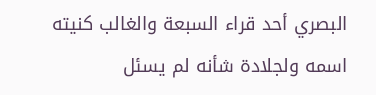البصري أحد قراء السبعة والغالب كنيته اسمه ولجلادة شأنه لم يسئل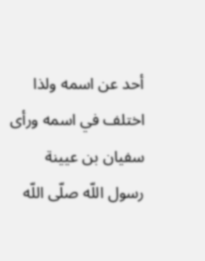أحد عن اسمه ولذا اختلف في اسمه ورأى سفيان بن عيينة رسول اللّه صلّى اللّه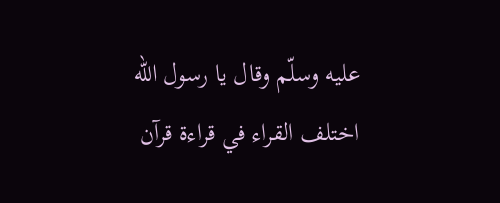عليه وسلّم وقال يا رسول اللّه اختلف القراء في قراءة قرآن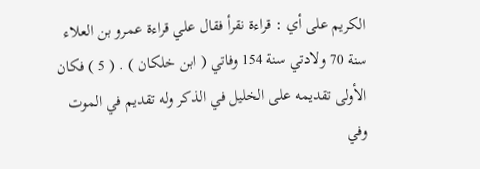الكريم على أي : قراءة نقرأ فقال علي قراءة عمرو بن العلاء سنة 70 ولادتي سنة 154 وفاتي ( ابن خلكان ) . ( 5 ) فكان الأولى تقديمه على الخليل في الذكر وله تقديم في الموت وفي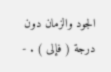الجود والزمان دون درجة ( فإلى ) . -